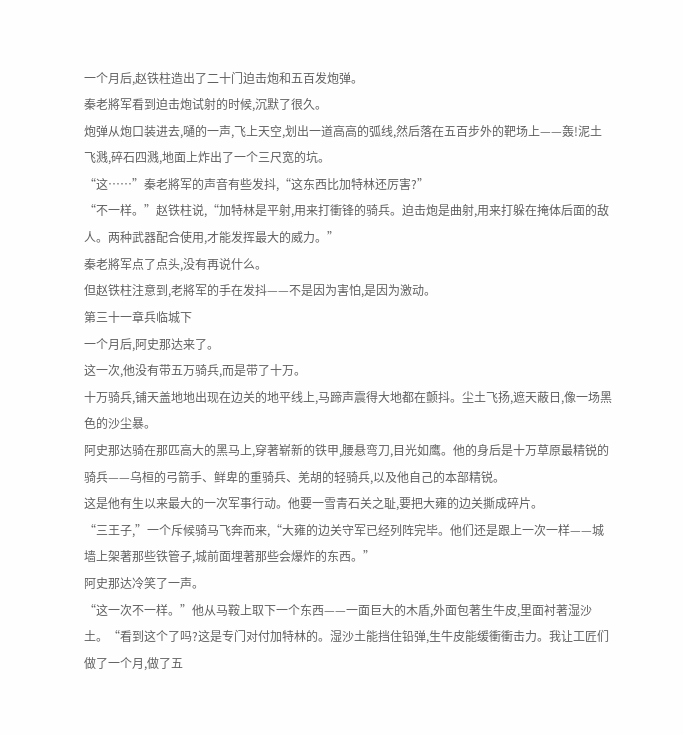一个月后,赵铁柱造出了二十门迫击炮和五百发炮弹。
秦老將军看到迫击炮试射的时候,沉默了很久。
炮弹从炮口装进去,嗵的一声,飞上天空,划出一道高高的弧线,然后落在五百步外的靶场上——轰!泥土飞溅,碎石四溅,地面上炸出了一个三尺宽的坑。
“这……”秦老將军的声音有些发抖,“这东西比加特林还厉害?”
“不一样。”赵铁柱说,“加特林是平射,用来打衝锋的骑兵。迫击炮是曲射,用来打躲在掩体后面的敌人。两种武器配合使用,才能发挥最大的威力。”
秦老將军点了点头,没有再说什么。
但赵铁柱注意到,老將军的手在发抖——不是因为害怕,是因为激动。
第三十一章兵临城下
一个月后,阿史那达来了。
这一次,他没有带五万骑兵,而是带了十万。
十万骑兵,铺天盖地地出现在边关的地平线上,马蹄声震得大地都在颤抖。尘土飞扬,遮天蔽日,像一场黑色的沙尘暴。
阿史那达骑在那匹高大的黑马上,穿著崭新的铁甲,腰悬弯刀,目光如鹰。他的身后是十万草原最精锐的骑兵——乌桓的弓箭手、鲜卑的重骑兵、羌胡的轻骑兵,以及他自己的本部精锐。
这是他有生以来最大的一次军事行动。他要一雪青石关之耻,要把大雍的边关撕成碎片。
“三王子,”一个斥候骑马飞奔而来,“大雍的边关守军已经列阵完毕。他们还是跟上一次一样——城墙上架著那些铁管子,城前面埋著那些会爆炸的东西。”
阿史那达冷笑了一声。
“这一次不一样。”他从马鞍上取下一个东西——一面巨大的木盾,外面包著生牛皮,里面衬著湿沙土。“看到这个了吗?这是专门对付加特林的。湿沙土能挡住铅弹,生牛皮能缓衝衝击力。我让工匠们做了一个月,做了五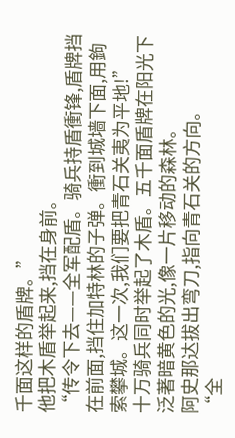千面这样的盾牌。”
他把木盾举起来,挡在身前。
“传令下去——全军配盾。骑兵持盾衝锋,盾牌挡在前面,挡住加特林的子弹。衝到城墙下面,用鉤索攀城。这一次,我们要把青石关夷为平地!”
十万骑兵同时举起了木盾。五千面盾牌在阳光下泛著暗黄色的光,像一片移动的森林。
阿史那达拔出弯刀,指向青石关的方向。
“全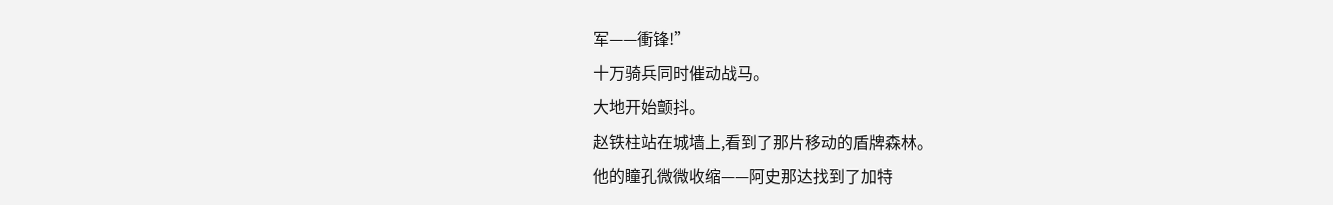军——衝锋!”
十万骑兵同时催动战马。
大地开始颤抖。
赵铁柱站在城墙上,看到了那片移动的盾牌森林。
他的瞳孔微微收缩——阿史那达找到了加特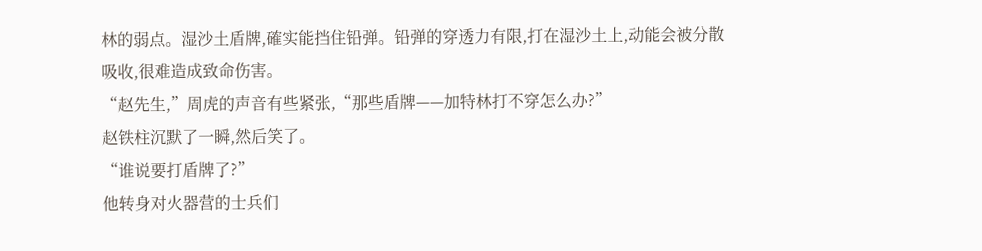林的弱点。湿沙土盾牌,確实能挡住铅弹。铅弹的穿透力有限,打在湿沙土上,动能会被分散吸收,很难造成致命伤害。
“赵先生,”周虎的声音有些紧张,“那些盾牌——加特林打不穿怎么办?”
赵铁柱沉默了一瞬,然后笑了。
“谁说要打盾牌了?”
他转身对火器营的士兵们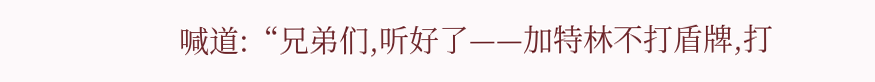喊道:“兄弟们,听好了——加特林不打盾牌,打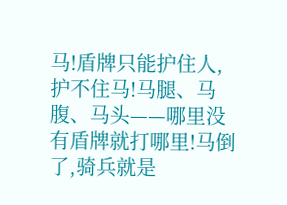马!盾牌只能护住人,护不住马!马腿、马腹、马头——哪里没有盾牌就打哪里!马倒了,骑兵就是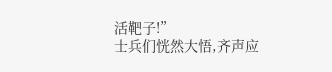活靶子!”
士兵们恍然大悟,齐声应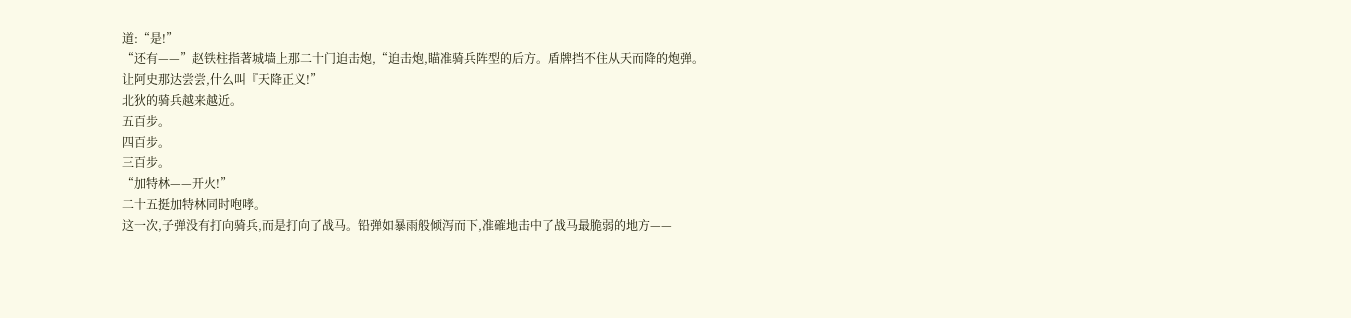道:“是!”
“还有——”赵铁柱指著城墙上那二十门迫击炮,“迫击炮,瞄准骑兵阵型的后方。盾牌挡不住从天而降的炮弹。让阿史那达尝尝,什么叫『天降正义!”
北狄的骑兵越来越近。
五百步。
四百步。
三百步。
“加特林——开火!”
二十五挺加特林同时咆哮。
这一次,子弹没有打向骑兵,而是打向了战马。铅弹如暴雨般倾泻而下,准確地击中了战马最脆弱的地方——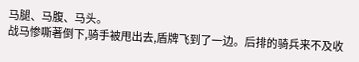马腿、马腹、马头。
战马惨嘶著倒下,骑手被甩出去,盾牌飞到了一边。后排的骑兵来不及收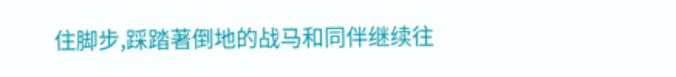住脚步,踩踏著倒地的战马和同伴继续往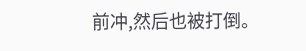前冲,然后也被打倒。